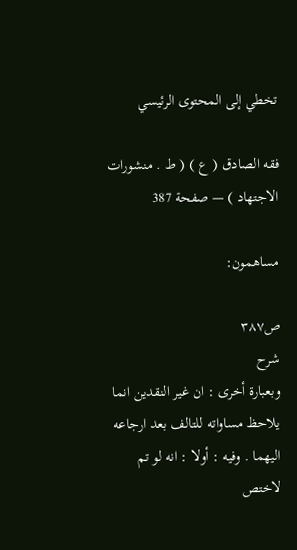تخطي إلى المحتوى الرئيسي

فقه الصادق ( ع ) ( ط . منشورات الاجتهاد ) — صفحة 387

مساهمون:

ص٣٨٧
شرح
وبعبارة أخرى : ان غير النقدين انما يلاحظ مساواته للتالف بعد ارجاعه اليهما . وفيه : أولا : انه لو تم لاختص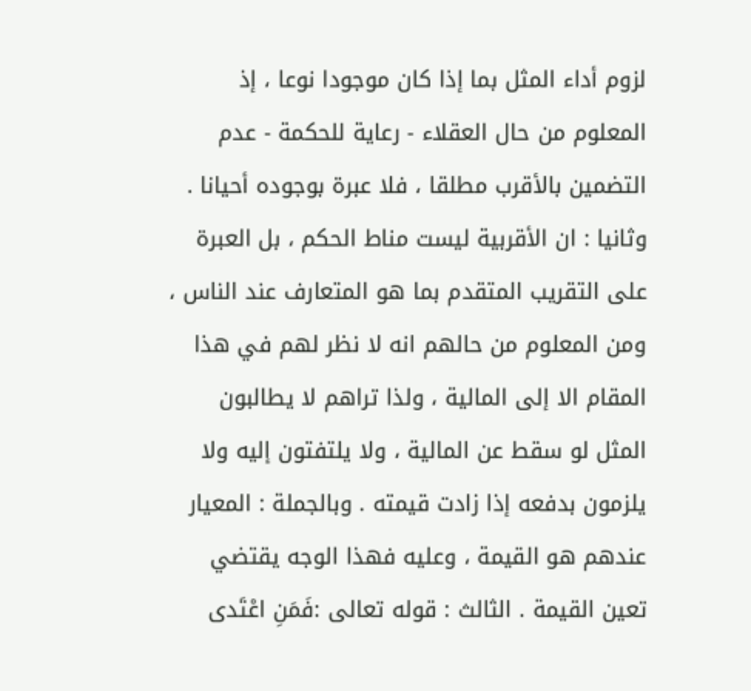لزوم أداء المثل بما إذا كان موجودا نوعا ، إذ المعلوم من حال العقلاء - رعاية للحكمة - عدم التضمين بالأقرب مطلقا ، فلا عبرة بوجوده أحيانا . وثانيا : ان الأقربية ليست مناط الحكم ، بل العبرة على التقريب المتقدم بما هو المتعارف عند الناس ، ومن المعلوم من حالهم انه لا نظر لهم في هذا المقام الا إلى المالية ، ولذا تراهم لا يطالبون المثل لو سقط عن المالية ، ولا يلتفتون إليه ولا يلزمون بدفعه إذا زادت قيمته . وبالجملة : المعيار عندهم هو القيمة ، وعليه فهذا الوجه يقتضي تعين القيمة . الثالث : قوله تعالى :فَمَنِ اعْتَدى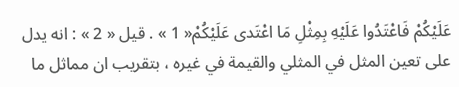عَلَيْكُمْ فَاعْتَدُوا عَلَيْهِ بِمِثْلِ مَا اعْتَدى عَلَيْكُمْ« 1 » . قيل « 2 » : انه يدل على تعين المثل في المثلي والقيمة في غيره ، بتقريب ان مماثل ما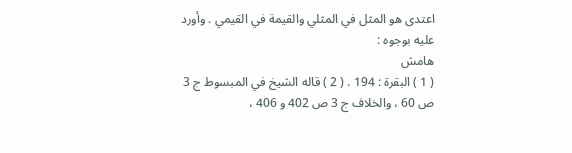اعتدى هو المثل في المثلي والقيمة في القيمي . وأورد عليه بوجوه :
هامش
( 1 ) البقرة : 194 . ( 2 ) قاله الشيخ في المبسوط ج 3 ص 60 ، والخلاف ج 3 ص 402 و 406 ،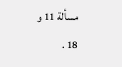مسألة 11 و 18 .